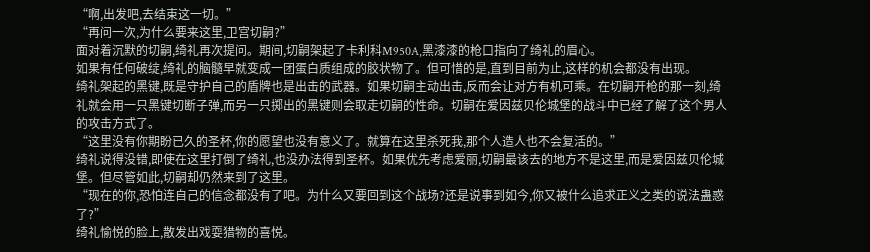“啊,出发吧,去结束这一切。”
“再问一次,为什么要来这里,卫宫切嗣?”
面对着沉默的切嗣,绮礼再次提问。期间,切嗣架起了卡利科M950A,黑漆漆的枪口指向了绮礼的眉心。
如果有任何破绽,绮礼的脑髓早就变成一团蛋白质组成的胶状物了。但可惜的是,直到目前为止,这样的机会都没有出现。
绮礼架起的黑键,既是守护自己的盾牌也是出击的武器。如果切嗣主动出击,反而会让对方有机可乘。在切嗣开枪的那一刻,绮礼就会用一只黑键切断子弹,而另一只掷出的黑键则会取走切嗣的性命。切嗣在爱因兹贝伦城堡的战斗中已经了解了这个男人的攻击方式了。
“这里没有你期盼已久的圣杯,你的愿望也没有意义了。就算在这里杀死我,那个人造人也不会复活的。”
绮礼说得没错,即使在这里打倒了绮礼,也没办法得到圣杯。如果优先考虑爱丽,切嗣最该去的地方不是这里,而是爱因兹贝伦城堡。但尽管如此,切嗣却仍然来到了这里。
“现在的你,恐怕连自己的信念都没有了吧。为什么又要回到这个战场?还是说事到如今,你又被什么追求正义之类的说法蛊惑了?”
绮礼愉悦的脸上,散发出戏耍猎物的喜悦。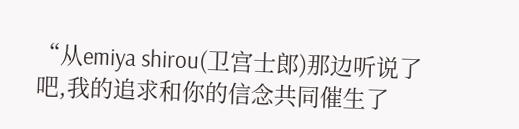“从emiya shirou(卫宫士郎)那边听说了吧,我的追求和你的信念共同催生了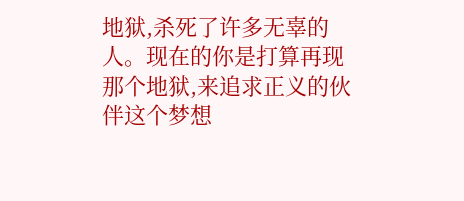地狱,杀死了许多无辜的人。现在的你是打算再现那个地狱,来追求正义的伙伴这个梦想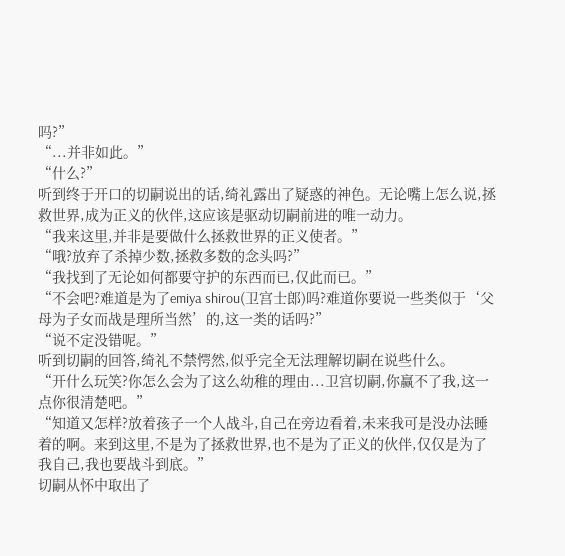吗?”
“...并非如此。”
“什么?”
听到终于开口的切嗣说出的话,绮礼露出了疑惑的神色。无论嘴上怎么说,拯救世界,成为正义的伙伴,这应该是驱动切嗣前进的唯一动力。
“我来这里,并非是要做什么拯救世界的正义使者。”
“哦?放弃了杀掉少数,拯救多数的念头吗?”
“我找到了无论如何都要守护的东西而已,仅此而已。”
“不会吧?难道是为了emiya shirou(卫宫士郎)吗?难道你要说一些类似于‘父母为子女而战是理所当然’的,这一类的话吗?”
“说不定没错呢。”
听到切嗣的回答,绮礼不禁愕然,似乎完全无法理解切嗣在说些什么。
“开什么玩笑?你怎么会为了这么幼稚的理由...卫宫切嗣,你赢不了我,这一点你很清楚吧。”
“知道又怎样?放着孩子一个人战斗,自己在旁边看着,未来我可是没办法睡着的啊。来到这里,不是为了拯救世界,也不是为了正义的伙伴,仅仅是为了我自己,我也要战斗到底。”
切嗣从怀中取出了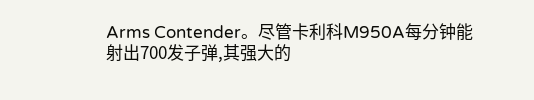Arms Contender。尽管卡利科M950A每分钟能射出700发子弹,其强大的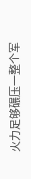火力足够碾压一整个军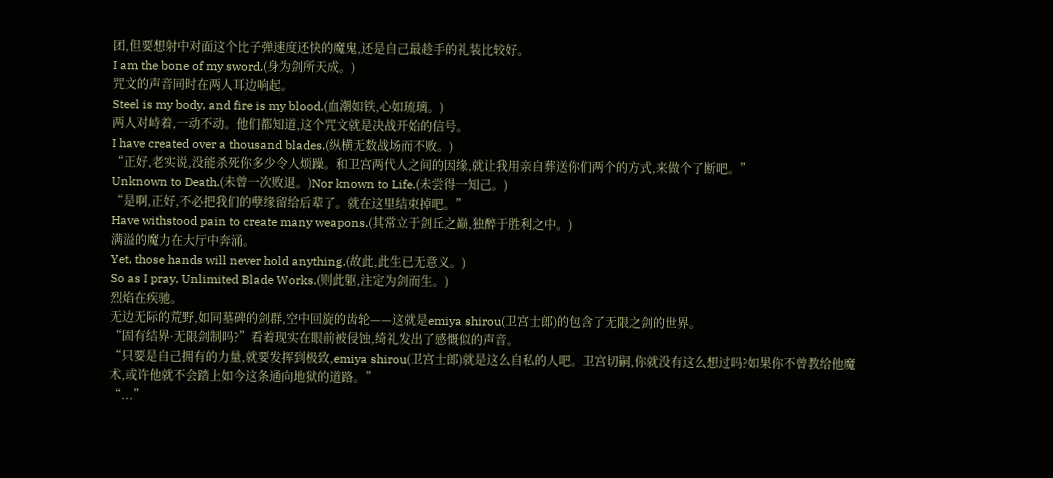团,但要想射中对面这个比子弹速度还快的魔鬼,还是自己最趁手的礼装比较好。
I am the bone of my sword.(身为剑所天成。)
咒文的声音同时在两人耳边响起。
Steel is my body, and fire is my blood.(血潮如铁,心如琉璃。)
两人对峙着,一动不动。他们都知道,这个咒文就是决战开始的信号。
I have created over a thousand blades.(纵横无数战场而不败。)
“正好,老实说,没能杀死你多少令人烦躁。和卫宫两代人之间的因缘,就让我用亲自葬送你们两个的方式,来做个了断吧。”
Unknown to Death.(未曾一次败退。)Nor known to Life.(未尝得一知己。)
“是啊,正好,不必把我们的孽缘留给后辈了。就在这里结束掉吧。”
Have withstood pain to create many weapons.(其常立于剑丘之巅,独醉于胜利之中。)
满溢的魔力在大厅中奔涌。
Yet, those hands will never hold anything.(故此,此生已无意义。)
So as I pray, Unlimited Blade Works.(则此躯,注定为剑而生。)
烈焰在疾驰。
无边无际的荒野,如同墓碑的剑群,空中回旋的齿轮——这就是emiya shirou(卫宫士郎)的包含了无限之剑的世界。
“固有结界·无限剑制吗?”看着现实在眼前被侵蚀,绮礼发出了感慨似的声音。
“只要是自己拥有的力量,就要发挥到极致,emiya shirou(卫宫士郎)就是这么自私的人吧。卫宫切嗣,你就没有这么想过吗?如果你不曾教给他魔术,或许他就不会踏上如今这条通向地狱的道路。”
“...”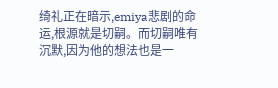绮礼正在暗示,emiya悲剧的命运,根源就是切嗣。而切嗣唯有沉默,因为他的想法也是一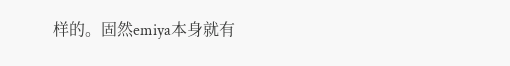样的。固然emiya本身就有